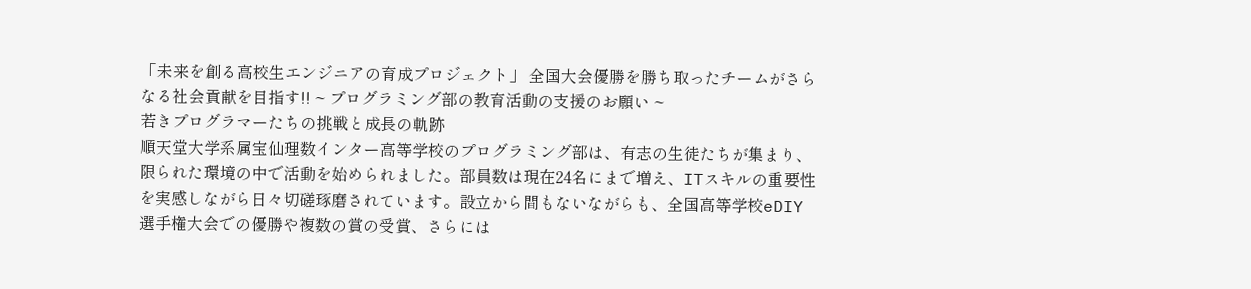「未来を創る高校生エンジニアの育成プロジェクト」 全国大会優勝を勝ち取ったチームがさらなる社会貢献を目指す!! ~ プログラミング部の教育活動の支援のお願い ~
若きプログラマーたちの挑戦と成長の軌跡
順天堂大学系属宝仙理数インター高等学校のプログラミング部は、有志の生徒たちが集まり、限られた環境の中で活動を始められました。部員数は現在24名にまで増え、ITスキルの重要性を実感しながら日々切磋琢磨されています。設立から間もないながらも、全国高等学校eDIY選手権大会での優勝や複数の賞の受賞、さらには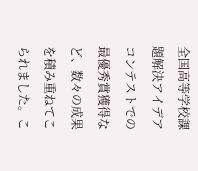全国高等学校課題解決アイデアコンテストでの最優秀賞獲得など、数々の成果を積み重ねてこられました。こ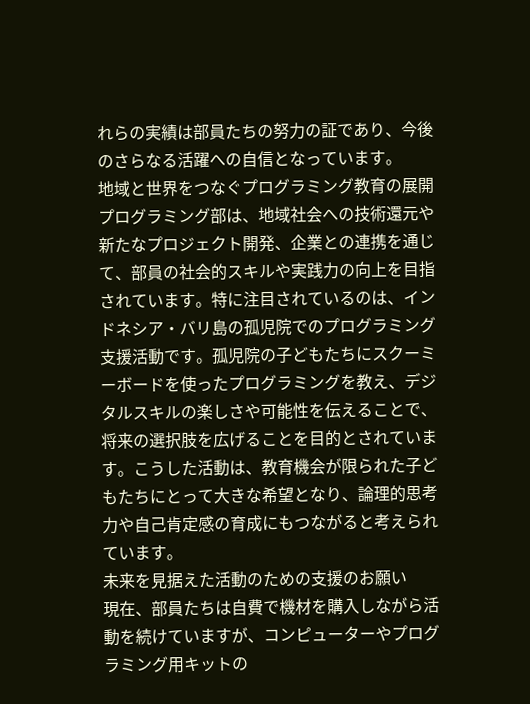れらの実績は部員たちの努力の証であり、今後のさらなる活躍への自信となっています。
地域と世界をつなぐプログラミング教育の展開
プログラミング部は、地域社会への技術還元や新たなプロジェクト開発、企業との連携を通じて、部員の社会的スキルや実践力の向上を目指されています。特に注目されているのは、インドネシア・バリ島の孤児院でのプログラミング支援活動です。孤児院の子どもたちにスクーミーボードを使ったプログラミングを教え、デジタルスキルの楽しさや可能性を伝えることで、将来の選択肢を広げることを目的とされています。こうした活動は、教育機会が限られた子どもたちにとって大きな希望となり、論理的思考力や自己肯定感の育成にもつながると考えられています。
未来を見据えた活動のための支援のお願い
現在、部員たちは自費で機材を購入しながら活動を続けていますが、コンピューターやプログラミング用キットの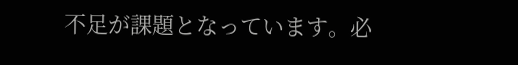不足が課題となっています。必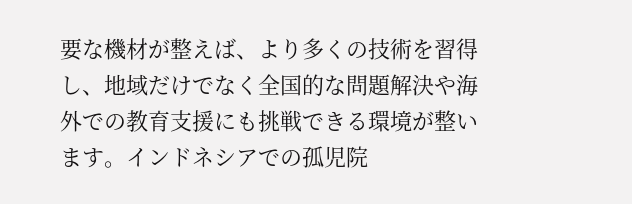要な機材が整えば、より多くの技術を習得し、地域だけでなく全国的な問題解決や海外での教育支援にも挑戦できる環境が整います。インドネシアでの孤児院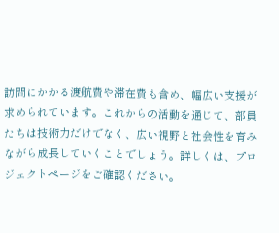訪問にかかる渡航費や滞在費も含め、幅広い支援が求められています。これからの活動を通じて、部員たちは技術力だけでなく、広い視野と社会性を育みながら成長していくことでしょう。詳しくは、プロジェクトページをご確認ください。